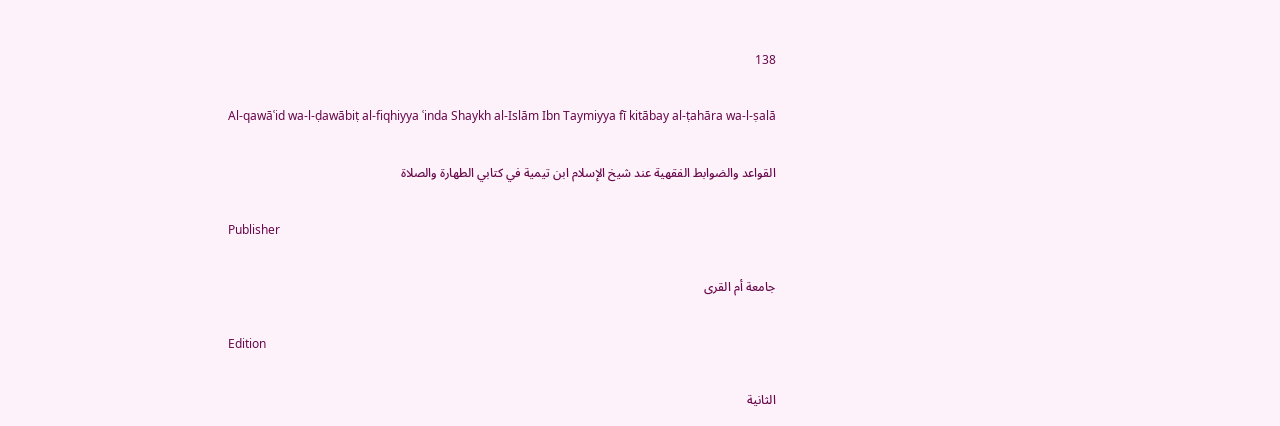138

Al-qawāʿid wa-l-ḍawābiṭ al-fiqhiyya ʿinda Shaykh al-Islām Ibn Taymiyya fī kitābay al-ṭahāra wa-l-ṣalā

القواعد والضوابط الفقهية عند شيخ الإسلام ابن تيمية في كتابي الطهارة والصلاة

Publisher

جامعة أم القرى

Edition

الثانية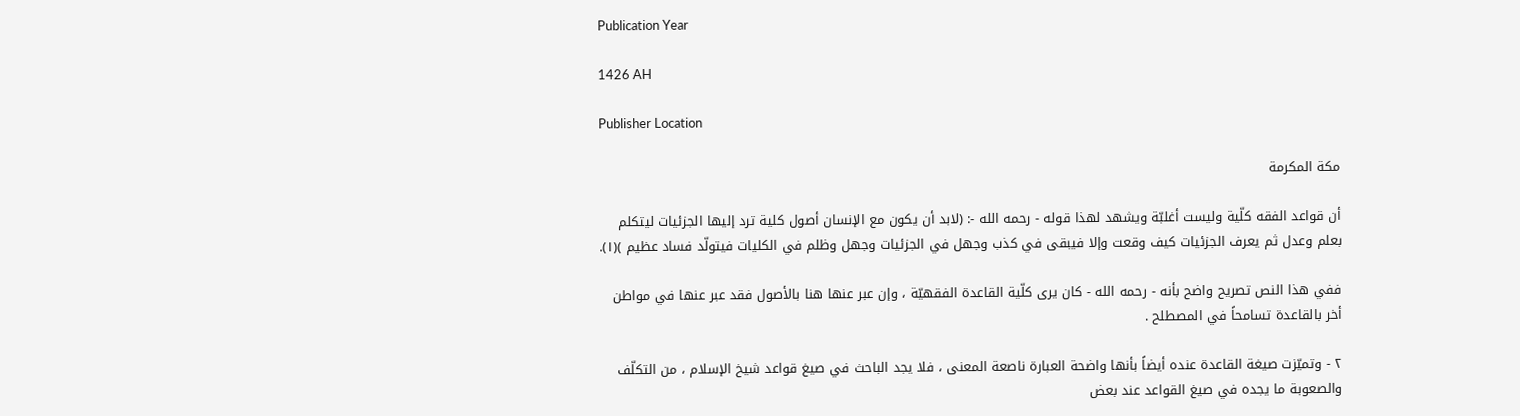Publication Year

1426 AH

Publisher Location

مكة المكرمة

أن قواعد الفقه كلّية وليست أغلبّة ويشهد لهذا قوله - رحمه الله -: (لابد أن يكون مع الإنسان أصول كلية ترد إليها الجزئيات ليتكلم بعلم وعدل ثم يعرف الجزئیات کیف وقعت وإلا فیبقی في کذب وجهل في الجزئيات وجهل وظلم في الكليات فيتولّد فساد عظيم )(١).

ففي هذا النص تصريح واضح بأنه - رحمه الله - كان يرى كلّية القاعدة الفقهيّة ، وإن عبر عنها هنا بالأصول فقد عبر عنها في مواطن أخر بالقاعدة تسامحاً في المصطلح .

٢ - وتميّزت صيغة القاعدة عنده أيضاً بأنها واضحة العبارة ناصعة المعنى ، فلا يجد الباحث في صيغ قواعد شيخ الإسلام ، من التكلّف والصعوبة ما يجده في صيغ القواعد عند بعض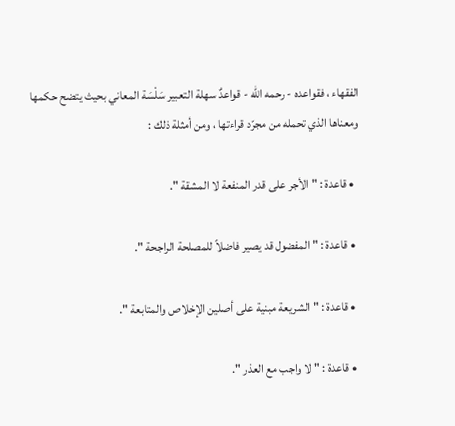الفقهاء ، فقواعده - رحمه الله - قواعدٌ سهلة التعبير سَلْسَة المعاني بحيث يتضح حكمها ومعناها الذي تحمله من مجرّد قراءتها ، ومن أمثلة ذلك :

  • قاعدة : " الأجر على قدر المنفعة لا المشقة ".

  • قاعدة : " المفضول قد يصير فاضلاً للمصلحة الراجحة ".

  • قاعدة : " الشريعة مبنية على أصلين الإخلاص والمتابعة ".

  • قاعدة : " لا واجب مع العذر ".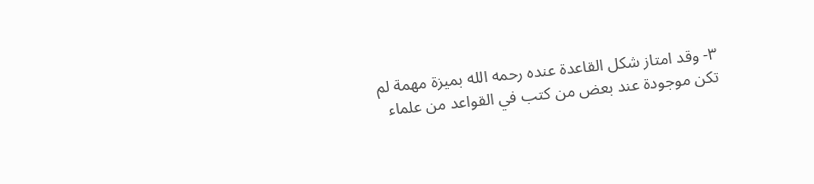٣- وقد امتاز شكل القاعدة عنده رحمه الله بميزة مهمة لم تكن موجودة عند بعض من كتب في القواعد من علماء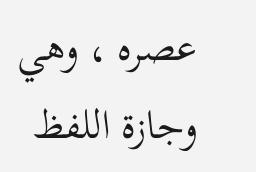عصره ، وهي وجازة اللفظ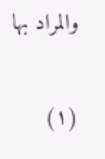والمراد بها

(١)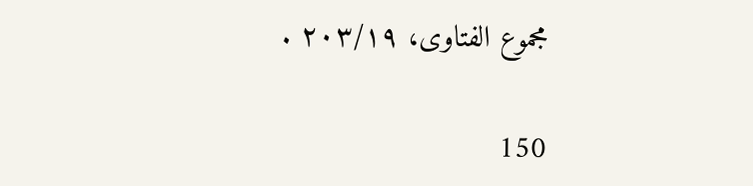مجموع الفتاوى، ٢٠٣/١٩ .

150